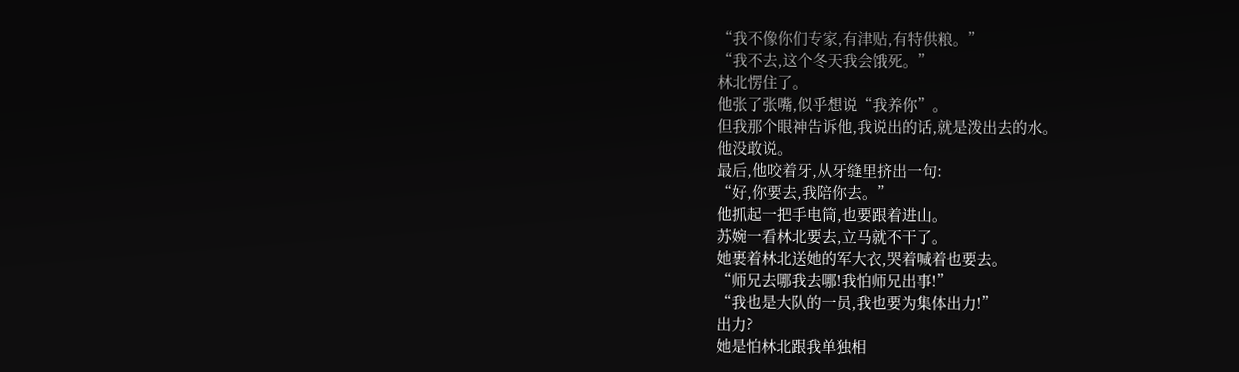“我不像你们专家,有津贴,有特供粮。”
“我不去,这个冬天我会饿死。”
林北愣住了。
他张了张嘴,似乎想说“我养你”。
但我那个眼神告诉他,我说出的话,就是泼出去的水。
他没敢说。
最后,他咬着牙,从牙缝里挤出一句:
“好,你要去,我陪你去。”
他抓起一把手电筒,也要跟着进山。
苏婉一看林北要去,立马就不干了。
她裹着林北送她的军大衣,哭着喊着也要去。
“师兄去哪我去哪!我怕师兄出事!”
“我也是大队的一员,我也要为集体出力!”
出力?
她是怕林北跟我单独相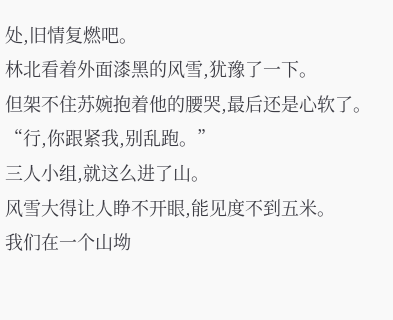处,旧情复燃吧。
林北看着外面漆黑的风雪,犹豫了一下。
但架不住苏婉抱着他的腰哭,最后还是心软了。
“行,你跟紧我,别乱跑。”
三人小组,就这么进了山。
风雪大得让人睁不开眼,能见度不到五米。
我们在一个山坳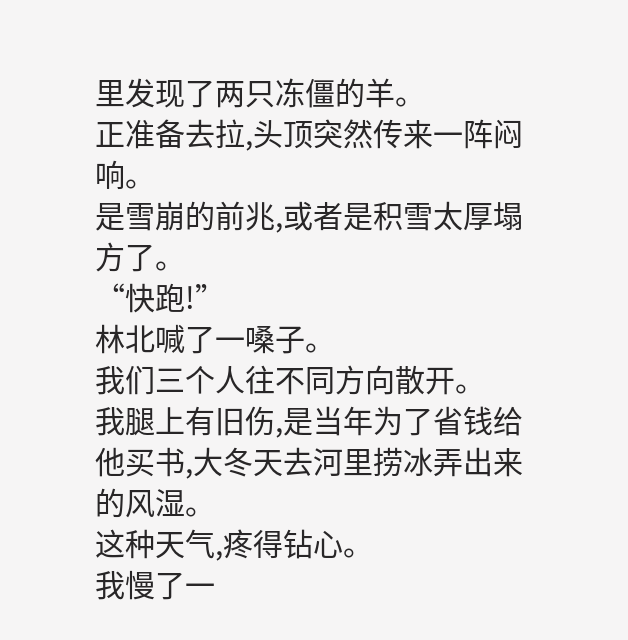里发现了两只冻僵的羊。
正准备去拉,头顶突然传来一阵闷响。
是雪崩的前兆,或者是积雪太厚塌方了。
“快跑!”
林北喊了一嗓子。
我们三个人往不同方向散开。
我腿上有旧伤,是当年为了省钱给他买书,大冬天去河里捞冰弄出来的风湿。
这种天气,疼得钻心。
我慢了一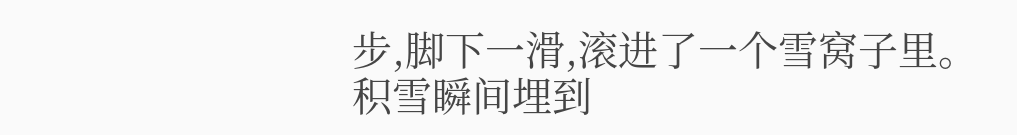步,脚下一滑,滚进了一个雪窝子里。
积雪瞬间埋到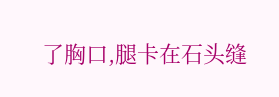了胸口,腿卡在石头缝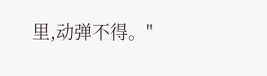里,动弹不得。"